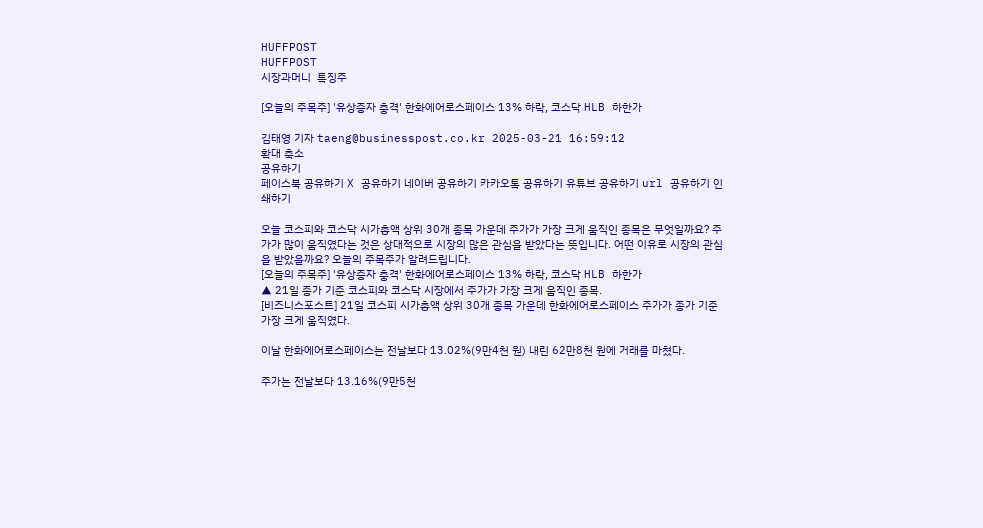HUFFPOST
HUFFPOST
시장과머니  특징주

[오늘의 주목주] '유상증자 충격' 한화에어로스페이스 13% 하락, 코스닥 HLB 하한가

김태영 기자 taeng@businesspost.co.kr 2025-03-21 16:59:12
확대 축소
공유하기
페이스북 공유하기 X 공유하기 네이버 공유하기 카카오톡 공유하기 유튜브 공유하기 url 공유하기 인쇄하기

오늘 코스피와 코스닥 시가총액 상위 30개 종목 가운데 주가가 가장 크게 움직인 종목은 무엇일까요? 주가가 많이 움직였다는 것은 상대적으로 시장의 많은 관심을 받았다는 뜻입니다. 어떤 이유로 시장의 관심을 받았을까요? 오늘의 주목주가 알려드립니다.
[오늘의 주목주] '유상증자 충격' 한화에어로스페이스 13% 하락, 코스닥 HLB 하한가
▲ 21일 종가 기준 코스피와 코스닥 시장에서 주가가 가장 크게 움직인 종목.
[비즈니스포스트] 21일 코스피 시가총액 상위 30개 종목 가운데 한화에어로스페이스 주가가 종가 기준 가장 크게 움직였다.

이날 한화에어로스페이스는 전날보다 13.02%(9만4천 원) 내린 62만8천 원에 거래를 마쳤다.

주가는 전날보다 13.16%(9만5천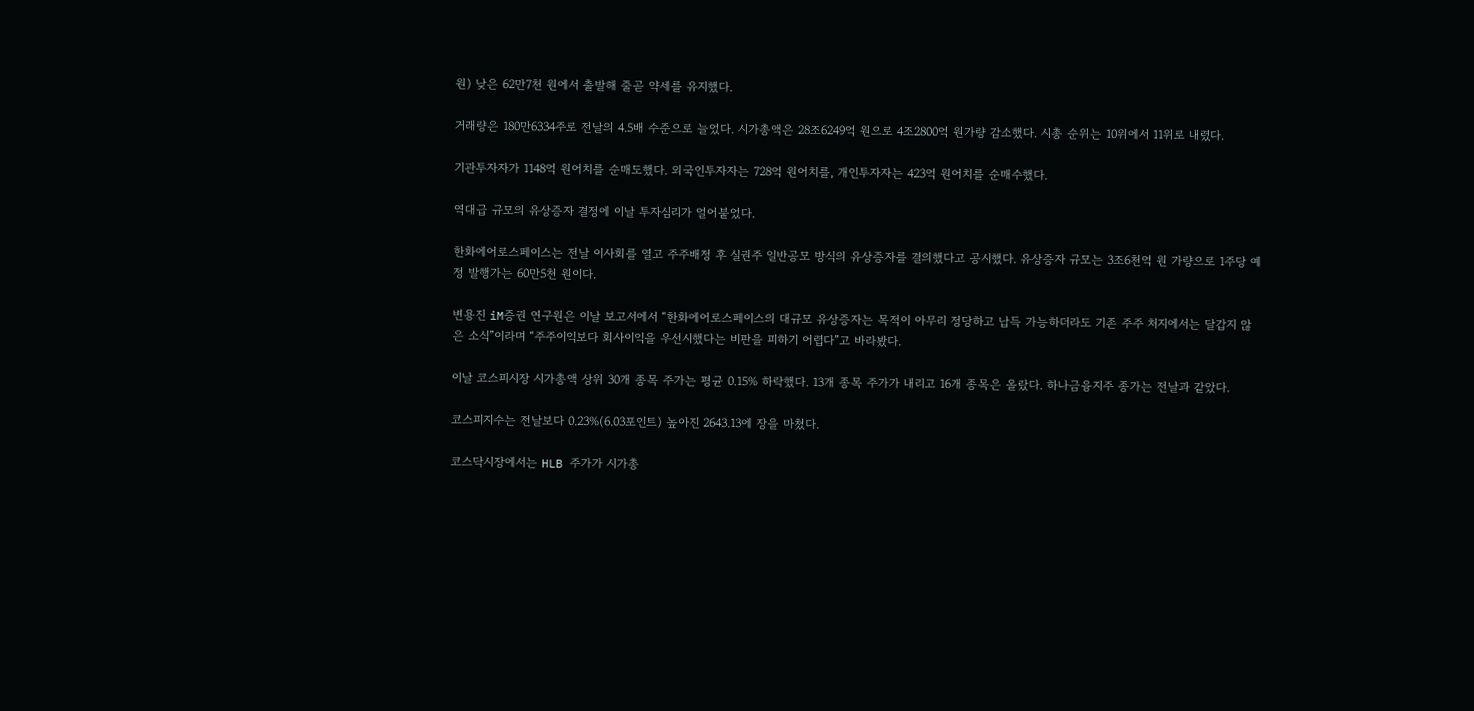원) 낮은 62만7천 원에서 출발해 줄곧 약세를 유지했다.

거래량은 180만6334주로 전날의 4.5배 수준으로 늘었다. 시가총액은 28조6249억 원으로 4조2800억 원가량 감소했다. 시총 순위는 10위에서 11위로 내렸다.

기관투자자가 1148억 원어치를 순매도했다. 외국인투자자는 728억 원어치를, 개인투자자는 423억 원어치를 순매수했다.

역대급 규모의 유상증자 결정에 이날 투자심리가 얼어붙었다.

한화에어로스페이스는 전날 이사회를 열고 주주배정 후 실권주 일반공모 방식의 유상증자를 결의했다고 공시했다. 유상증자 규모는 3조6천억 원 가량으로 1주당 예정 발행가는 60만5천 원이다.

변용진 iM증권 연구원은 이날 보고서에서 “한화에어로스페이스의 대규모 유상증자는 목적이 아무리 정당하고 납득 가능하더라도 기존 주주 처지에서는 달갑지 않은 소식”이라며 “주주이익보다 회사이익을 우선시했다는 비판을 피하기 어렵다”고 바라봤다.

이날 코스피시장 시가총액 상위 30개 종목 주가는 평균 0.15% 하락했다. 13개 종목 주가가 내리고 16개 종목은 올랐다. 하나금융지주 종가는 전날과 같았다.

코스피지수는 전날보다 0.23%(6.03포인트) 높아진 2643.13에 장을 마쳤다.

코스닥시장에서는 HLB 주가가 시가총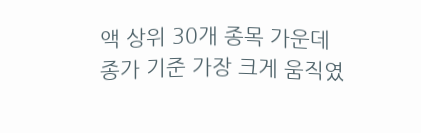액 상위 30개 종목 가운데 종가 기준 가장 크게 움직였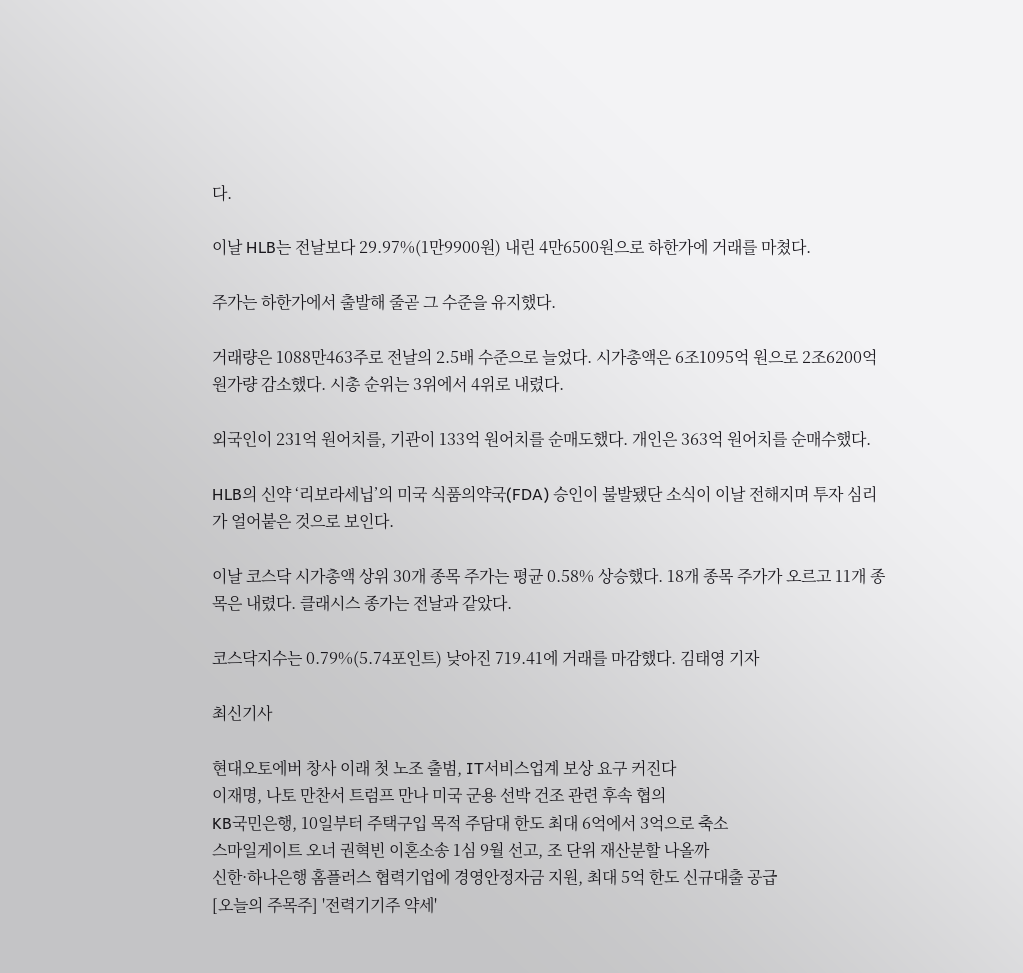다.

이날 HLB는 전날보다 29.97%(1만9900원) 내린 4만6500원으로 하한가에 거래를 마쳤다.

주가는 하한가에서 출발해 줄곧 그 수준을 유지했다.

거래량은 1088만463주로 전날의 2.5배 수준으로 늘었다. 시가총액은 6조1095억 원으로 2조6200억 원가량 감소했다. 시총 순위는 3위에서 4위로 내렸다.

외국인이 231억 원어치를, 기관이 133억 원어치를 순매도했다. 개인은 363억 원어치를 순매수했다.

HLB의 신약 ‘리보라세닙’의 미국 식품의약국(FDA) 승인이 불발됐단 소식이 이날 전해지며 투자 심리가 얼어붙은 것으로 보인다.

이날 코스닥 시가총액 상위 30개 종목 주가는 평균 0.58% 상승했다. 18개 종목 주가가 오르고 11개 종목은 내렸다. 클래시스 종가는 전날과 같았다.

코스닥지수는 0.79%(5.74포인트) 낮아진 719.41에 거래를 마감했다. 김태영 기자

최신기사

현대오토에버 창사 이래 첫 노조 출범, IT서비스업계 보상 요구 커진다
이재명, 나토 만찬서 트럼프 만나 미국 군용 선박 건조 관련 후속 협의
KB국민은행, 10일부터 주택구입 목적 주담대 한도 최대 6억에서 3억으로 축소
스마일게이트 오너 권혁빈 이혼소송 1심 9월 선고, 조 단위 재산분할 나올까
신한·하나은행 홈플러스 협력기업에 경영안정자금 지원, 최대 5억 한도 신규대출 공급
[오늘의 주목주] '전력기기주 약세'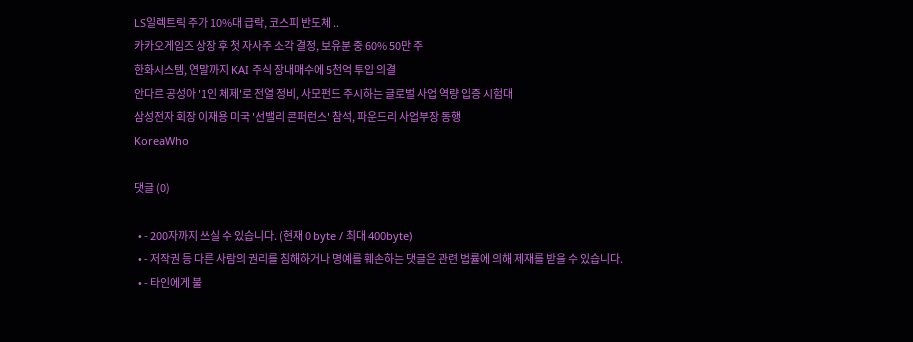LS일렉트릭 주가 10%대 급락, 코스피 반도체 ..
카카오게임즈 상장 후 첫 자사주 소각 결정, 보유분 중 60% 50만 주
한화시스템, 연말까지 KAI 주식 장내매수에 5천억 투입 의결
안다르 공성아 '1인 체제'로 전열 정비, 사모펀드 주시하는 글로벌 사업 역량 입증 시험대
삼성전자 회장 이재용 미국 '선밸리 콘퍼런스' 참석, 파운드리 사업부장 동행
KoreaWho

댓글 (0)

  • - 200자까지 쓰실 수 있습니다. (현재 0 byte / 최대 400byte)
  • - 저작권 등 다른 사람의 권리를 침해하거나 명예를 훼손하는 댓글은 관련 법률에 의해 제재를 받을 수 있습니다.
  • - 타인에게 불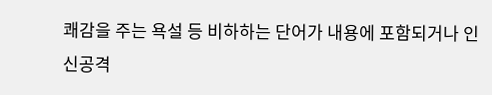쾌감을 주는 욕설 등 비하하는 단어가 내용에 포함되거나 인신공격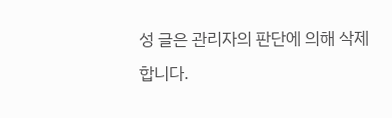성 글은 관리자의 판단에 의해 삭제 합니다.